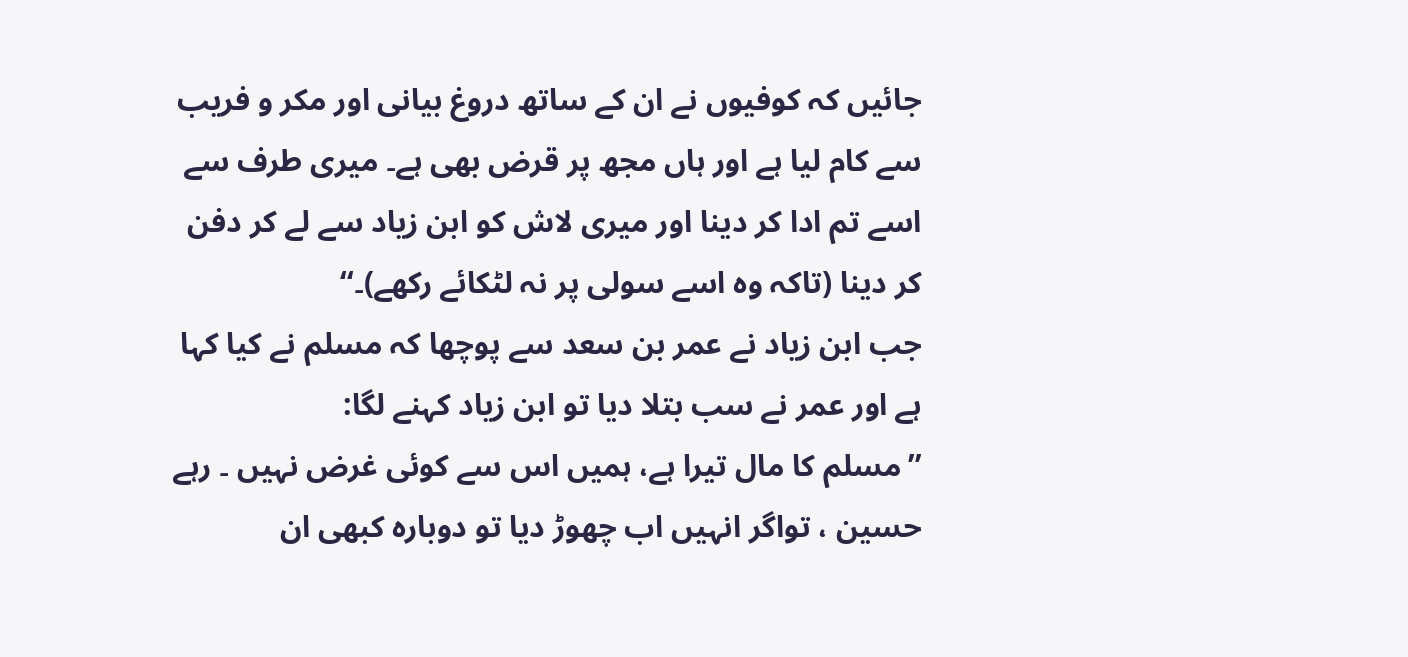جائیں کہ کوفیوں نے ان کے ساتھ دروغ بیانی اور مکر و فریب سے کام لیا ہے اور ہاں مجھ پر قرض بھی ہے۔ میری طرف سے اسے تم ادا کر دینا اور میری لاش کو ابن زیاد سے لے کر دفن کر دینا (تاکہ وہ اسے سولی پر نہ لٹکائے رکھے)۔‘‘
جب ابن زیاد نے عمر بن سعد سے پوچھا کہ مسلم نے کیا کہا ہے اور عمر نے سب بتلا دیا تو ابن زیاد کہنے لگا:
’’مسلم کا مال تیرا ہے، ہمیں اس سے کوئی غرض نہیں ۔ رہے حسین ، تواگر انہیں اب چھوڑ دیا تو دوبارہ کبھی ان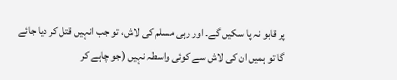پر قابو نہ پا سکیں گے۔ اور رہی مسلم کی لاش، تو جب انہیں قتل کر دیا جائے گا تو ہمیں ان کی لاش سے کوئی واسطہ نہیں (جو چاہے کر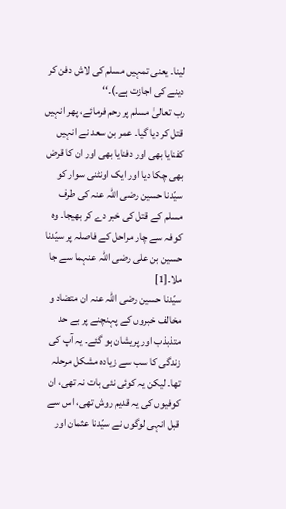لینا۔ یعنی تمہیں مسلم کی لاش دفن کر دینے کی اجازت ہے۔)۔‘‘
رب تعالیٰ مسلم پر رحم فرمائے، پھر انہیں قتل کر دیا گیا۔ عمر بن سعد نے انہیں کفنایا بھی اور دفنایا بھی اور ان کا قرض بھی چکا دیا اور ایک اونٹنی سوار کو سیّدنا حسین رضی اللہ عنہ کی طرف مسلم کے قتل کی خبر دے کر بھیجا۔ وہ کوفہ سے چار مراحل کے فاصلہ پر سیّدنا حسین بن علی رضی اللہ عنہما سے جا ملا۔[1]
سیّدنا حسین رضی اللہ عنہ ان متضاد و مخالف خبروں کے پہنچنے پر بے حد متذبذب اور پریشان ہو گئے۔ یہ آپ کی زندگی کا سب سے زیادہ مشکل مرحلہ تھا۔ لیکن یہ کوئی نئی بات نہ تھی، ان کوفیوں کی یہ قدیم روش تھی، اس سے قبل انہی لوگوں نے سیّدنا عثمان اور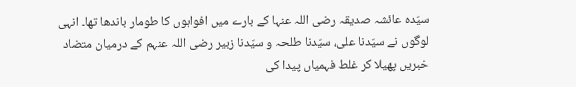سیّدہ عائشہ صدیقہ رضی اللہ عنہا کے بارے میں افواہوں کا طومار باندھا تھا۔ انہی لوگوں نے سیّدنا علی، سیّدنا طلحہ و سیّدنا زبیر رضی اللہ عنہم کے درمیان متضاد خبریں پھیلا کر غلط فہمیاں پیدا کی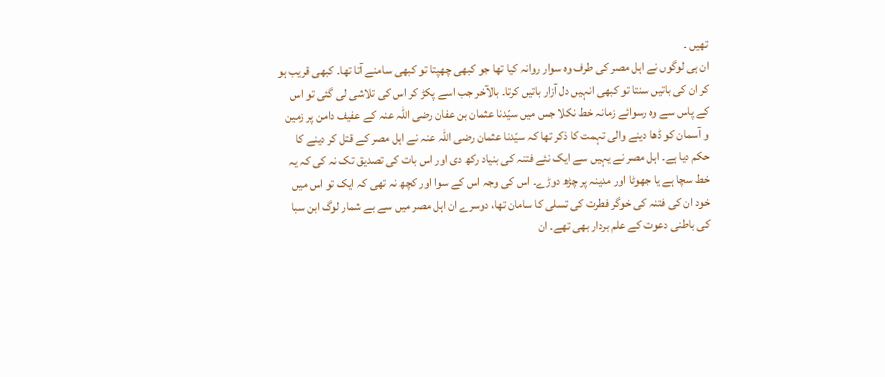تھیں ۔
ان ہی لوگوں نے اہل مصر کی طرف وہ سوار روانہ کیا تھا جو کبھی چھپتا تو کبھی سامنے آتا تھا۔ کبھی قریب ہو کر ان کی باتیں سنتا تو کبھی انہیں دل آزار باتیں کرتا۔ بالآخر جب اسے پکڑ کر اس کی تلاشی لی گئی تو اس کے پاس سے وہ رسوائے زمانہ خط نکلا جس میں سیّدنا عثمان بن عفان رضی اللہ عنہ کے عفیف دامن پر زمین و آسمان کو ڈھا دینے والی تہمت کا ذکر تھا کہ سیّدنا عثمان رضی اللہ عنہ نے اہل مصر کے قتل کر دینے کا حکم دیا ہے۔ اہل مصر نے یہیں سے ایک نئے فتنہ کی بنیاد رکھ دی اور اس بات کی تصدیق تک نہ کی کہ یہ خط سچا ہے یا جھوٹا اور مدینہ پر چڑھ دوڑے۔ اس کی وجہ اس کے سوا اور کچھ نہ تھی کہ ایک تو اس میں خود ان کی فتنہ کی خوگر فطرت کی تسلی کا سامان تھا، دوسرے ان اہل مصر میں سے بے شمار لوگ ابن سبا کی باطنی دعوت کے علم بردار بھی تھے۔ ان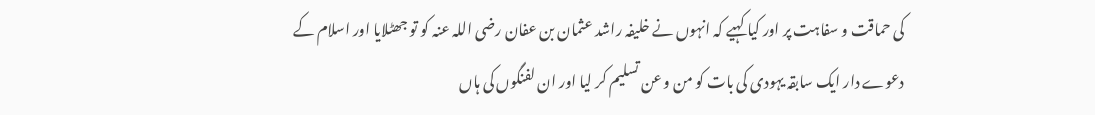کی حماقت و سفاہت پر اور کیا کہیے کہ انہوں نے خلیفہ راشد عثمان بن عفان رضی اللہ عنہ کو تو جھٹلایا اور اسلام کے دعوے دار ایک سابقہ یہودی کی بات کو من و عن تسلیم کر لیا اور ان لفنگوں کی ہاں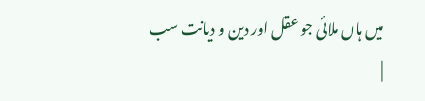میں ہاں ملائی جو عقل اور دین و دیانت سب
|